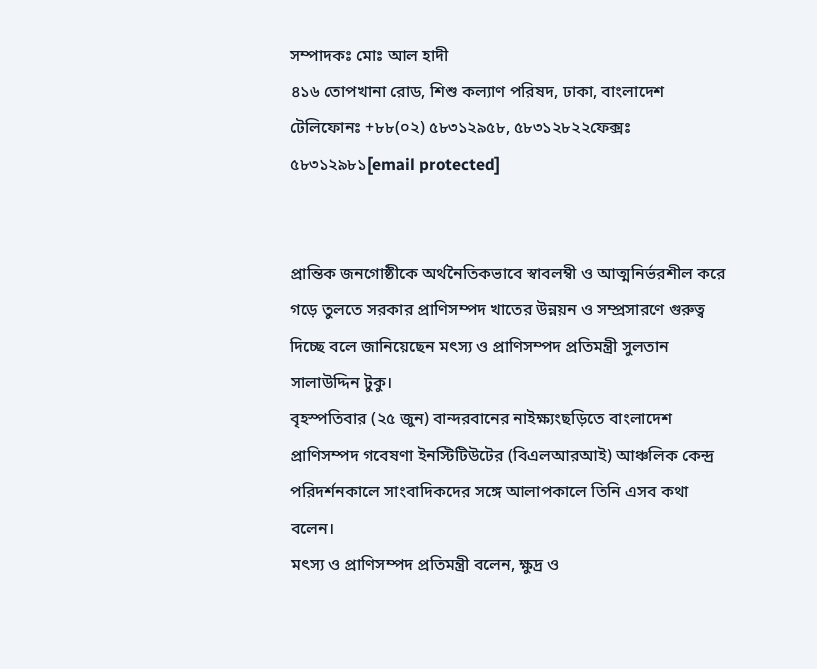সম্পাদকঃ মোঃ আল হাদী
৪১৬ তোপখানা রোড, শিশু কল্যাণ পরিষদ, ঢাকা, বাংলাদেশ
টেলিফোনঃ +৮৮(০২) ৫৮৩১২৯৫৮, ৫৮৩১২৮২২ফেক্সঃ ৫৮৩১২৯৮১[email protected]


প্রান্তিক জনগোষ্ঠীকে অর্থনৈতিকভাবে স্বাবলম্বী ও আত্মনির্ভরশীল করে গড়ে তুলতে সরকার প্রাণিসম্পদ খাতের উন্নয়ন ও সম্প্রসারণে গুরুত্ব দিচ্ছে বলে জানিয়েছেন মৎস্য ও প্রাণিসম্পদ প্রতিমন্ত্রী সুলতান সালাউদ্দিন টুকু।
বৃহস্পতিবার (২৫ জুন) বান্দরবানের নাইক্ষ্যংছড়িতে বাংলাদেশ প্রাণিসম্পদ গবেষণা ইনস্টিটিউটের (বিএলআরআই) আঞ্চলিক কেন্দ্র পরিদর্শনকালে সাংবাদিকদের সঙ্গে আলাপকালে তিনি এসব কথা বলেন।
মৎস্য ও প্রাণিসম্পদ প্রতিমন্ত্রী বলেন, ক্ষুদ্র ও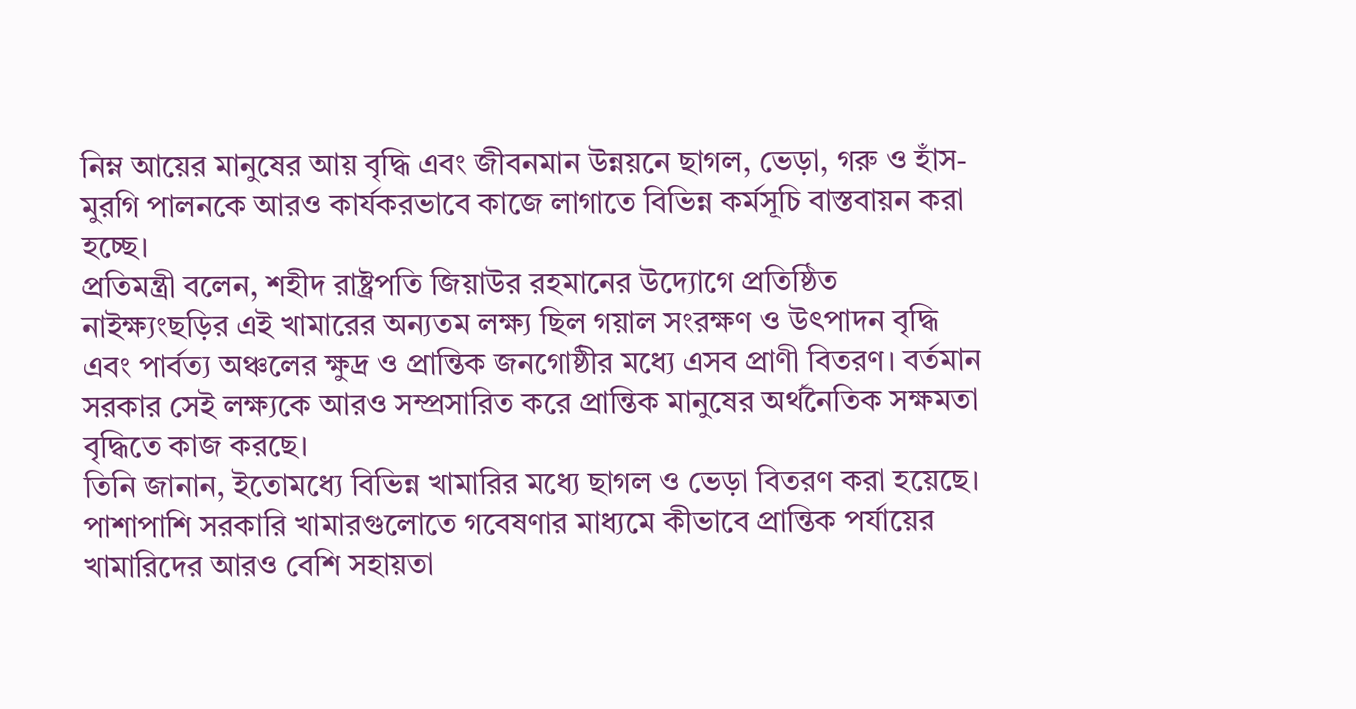নিম্ন আয়ের মানুষের আয় বৃদ্ধি এবং জীবনমান উন্নয়নে ছাগল, ভেড়া, গরু ও হাঁস-মুরগি পালনকে আরও কার্যকরভাবে কাজে লাগাতে বিভিন্ন কর্মসূচি বাস্তবায়ন করা হচ্ছে।
প্রতিমন্ত্রী বলেন, শহীদ রাষ্ট্রপতি জিয়াউর রহমানের উদ্যোগে প্রতিষ্ঠিত নাইক্ষ্যংছড়ির এই খামারের অন্যতম লক্ষ্য ছিল গয়াল সংরক্ষণ ও উৎপাদন বৃদ্ধি এবং পার্বত্য অঞ্চলের ক্ষুদ্র ও প্রান্তিক জনগোষ্ঠীর মধ্যে এসব প্রাণী বিতরণ। বর্তমান সরকার সেই লক্ষ্যকে আরও সম্প্রসারিত করে প্রান্তিক মানুষের অর্থনৈতিক সক্ষমতা বৃদ্ধিতে কাজ করছে।
তিনি জানান, ইতোমধ্যে বিভিন্ন খামারির মধ্যে ছাগল ও ভেড়া বিতরণ করা হয়েছে। পাশাপাশি সরকারি খামারগুলোতে গবেষণার মাধ্যমে কীভাবে প্রান্তিক পর্যায়ের খামারিদের আরও বেশি সহায়তা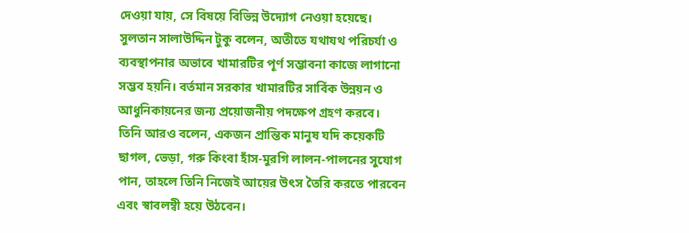দেওয়া যায়, সে বিষয়ে বিভিন্ন উদ্যোগ নেওয়া হয়েছে।
সুলতান সালাউদ্দিন টুকু বলেন, অতীতে যথাযথ পরিচর্যা ও ব্যবস্থাপনার অভাবে খামারটির পূর্ণ সম্ভাবনা কাজে লাগানো সম্ভব হয়নি। বর্তমান সরকার খামারটির সার্বিক উন্নয়ন ও আধুনিকায়নের জন্য প্রয়োজনীয় পদক্ষেপ গ্রহণ করবে।
তিনি আরও বলেন, একজন প্রান্তিক মানুষ যদি কয়েকটি ছাগল, ভেড়া, গরু কিংবা হাঁস-মুরগি লালন-পালনের সুযোগ পান, তাহলে তিনি নিজেই আয়ের উৎস তৈরি করতে পারবেন এবং স্বাবলম্বী হয়ে উঠবেন।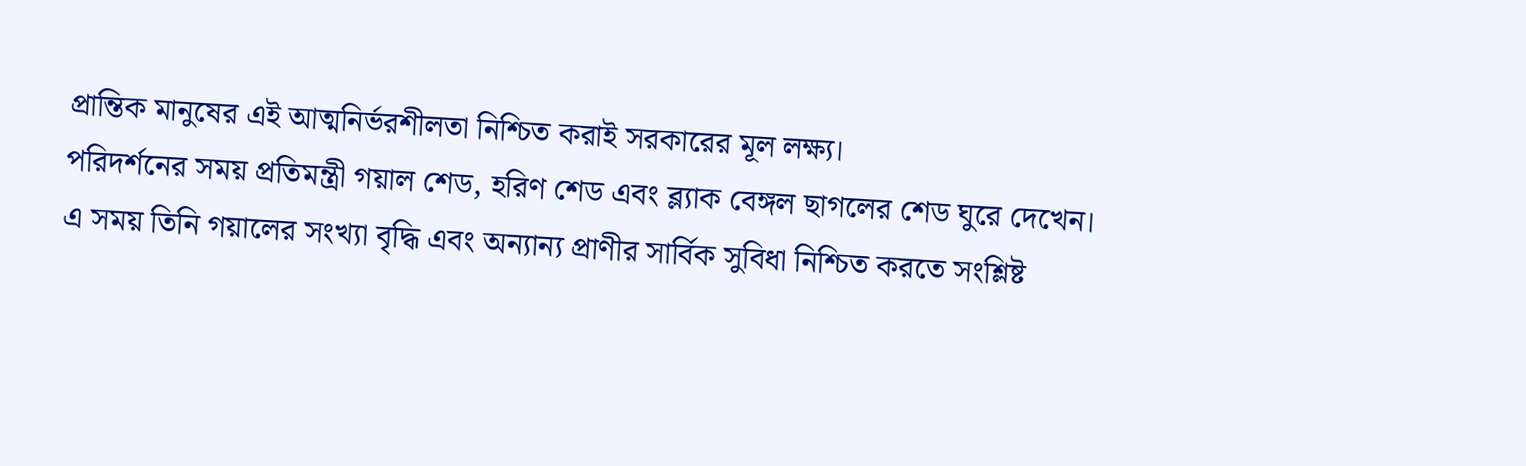প্রান্তিক মানুষের এই আত্মনির্ভরশীলতা নিশ্চিত করাই সরকারের মূল লক্ষ্য।
পরিদর্শনের সময় প্রতিমন্ত্রী গয়াল শেড, হরিণ শেড এবং ব্ল্যাক বেঙ্গল ছাগলের শেড ঘুরে দেখেন। এ সময় তিনি গয়ালের সংখ্যা বৃদ্ধি এবং অন্যান্য প্রাণীর সার্বিক সুবিধা নিশ্চিত করতে সংশ্লিষ্ট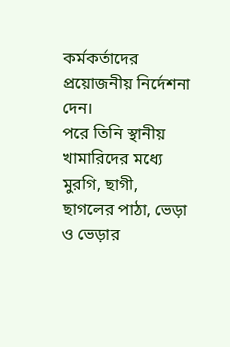কর্মকর্তাদের প্রয়োজনীয় নির্দেশনা দেন।
পরে তিনি স্থানীয় খামারিদের মধ্যে মুরগি, ছাগী, ছাগলের পাঠা, ভেড়া ও ভেড়ার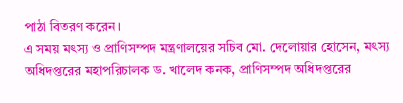পাঠা বিতরণ করেন।
এ সময় মৎস্য ও প্রাণিসম্পদ মন্ত্রণালয়ের সচিব মো. দেলোয়ার হোসেন, মৎস্য অধিদপ্তরের মহাপরিচালক ড. খালেদ কনক, প্রাণিসম্পদ অধিদপ্তরের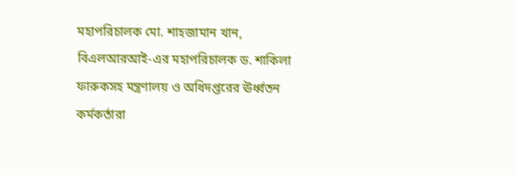মহাপরিচালক মো. শাহজামান খান, বিএলআরআই-এর মহাপরিচালক ড. শাকিলা ফারুকসহ মন্ত্রণালয় ও অধিদপ্তরের ঊর্ধ্বতন কর্মকর্তারা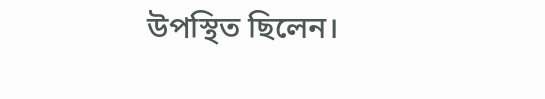উপস্থিত ছিলেন।